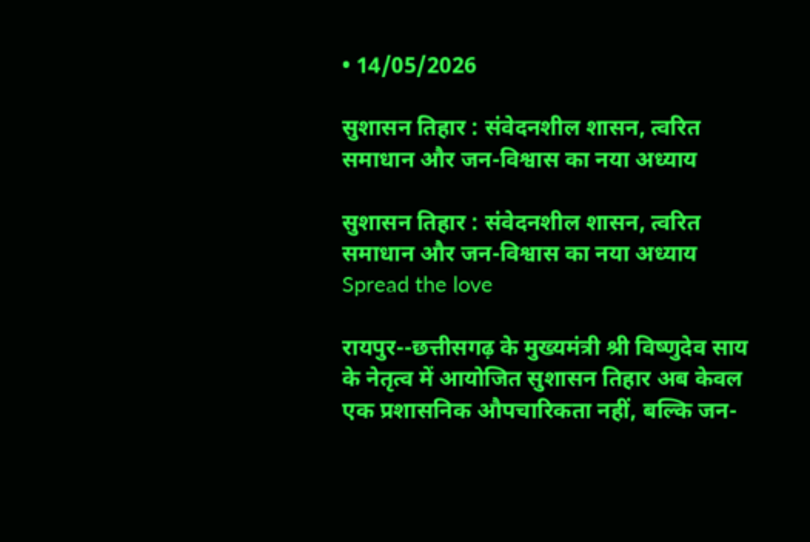• 14/05/2026

सुशासन तिहार : संवेदनशील शासन, त्वरित समाधान और जन-विश्वास का नया अध्याय

सुशासन तिहार : संवेदनशील शासन, त्वरित समाधान और जन-विश्वास का नया अध्याय
Spread the love

रायपुर--छत्तीसगढ़ के मुख्यमंत्री श्री विष्णुदेव साय के नेतृत्व में आयोजित सुशासन तिहार अब केवल एक प्रशासनिक औपचारिकता नहीं, बल्कि जन-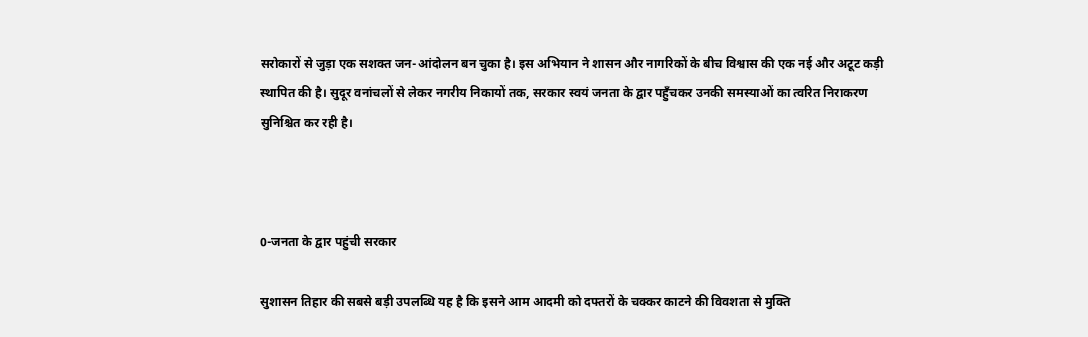सरोकारों से जुड़ा एक सशक्त जन-आंदोलन बन चुका है। इस अभियान ने शासन और नागरिकों के बीच विश्वास की एक नई और अटूट कड़ी स्थापित की है। सुदूर वनांचलों से लेकर नगरीय निकायों तक, सरकार स्वयं जनता के द्वार पहुँचकर उनकी समस्याओं का त्वरित निराकरण सुनिश्चित कर रही है।



0-जनता के द्वार पहुंची सरकार

सुशासन तिहार की सबसे बड़ी उपलब्धि यह है कि इसने आम आदमी को दफ्तरों के चक्कर काटने की विवशता से मुक्ति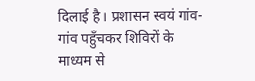दिलाई है। प्रशासन स्वयं गांव-गांव पहुँचकर शिविरों के माध्यम से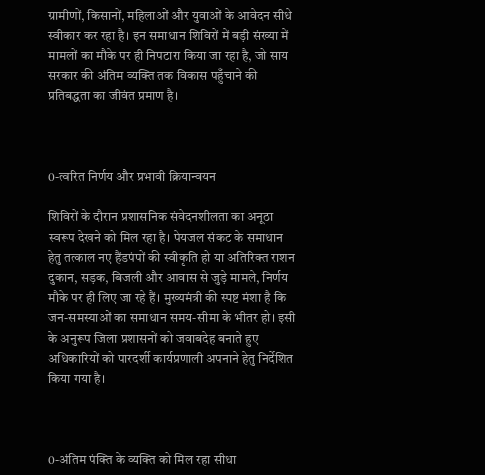ग्रामीणों, किसानों, महिलाओं और युवाओं के आवेदन सीधे स्वीकार कर रहा है। इन समाधान शिविरों में बड़ी संख्या में मामलों का मौके पर ही निपटारा किया जा रहा है, जो साय सरकार की अंतिम व्यक्ति तक विकास पहुँचाने की प्रतिबद्धता का जीवंत प्रमाण है।



0-त्वरित निर्णय और प्रभावी क्रियान्वयन

शिविरों के दौरान प्रशासनिक संवेदनशीलता का अनूठा स्वरूप देखने को मिल रहा है। पेयजल संकट के समाधान हेतु तत्काल नए हैंडपंपों की स्वीकृति हो या अतिरिक्त राशन दुकान, सड़क, बिजली और आवास से जुड़े मामले, निर्णय मौके पर ही लिए जा रहे हैं। मुख्यमंत्री की स्पष्ट मंशा है कि जन-समस्याओं का समाधान समय-सीमा के भीतर हो। इसी के अनुरूप जिला प्रशासनों को जवाबदेह बनाते हुए अधिकारियों को पारदर्शी कार्यप्रणाली अपनाने हेतु निर्देशित किया गया है।



0-अंतिम पंक्ति के व्यक्ति को मिल रहा सीधा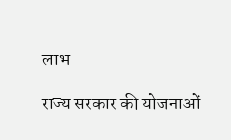लाभ

राज्य सरकार की योजनाओं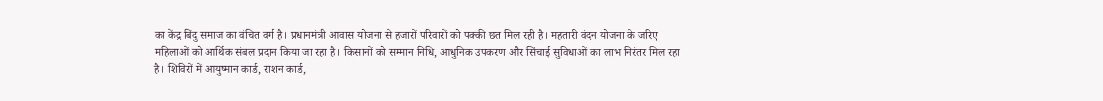का केंद्र बिंदु समाज का वंचित वर्ग है। प्रधानमंत्री आवास योजना से हजारों परिवारों को पक्की छत मिल रही है। महतारी वंदन योजना के जरिए महिलाओं को आर्थिक संबल प्रदान किया जा रहा है। किसानों को सम्मान निधि, आधुनिक उपकरण और सिंचाई सुविधाओं का लाभ निरंतर मिल रहा है। शिविरों में आयुष्मान कार्ड, राशन कार्ड,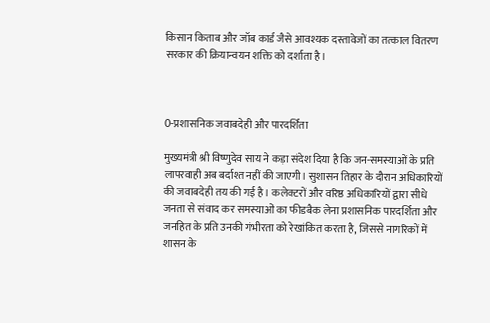किसान किताब और जॉब कार्ड जैसे आवश्यक दस्तावेजों का तत्काल वितरण सरकार की क्रियान्वयन शक्ति को दर्शाता है।



0-प्रशासनिक जवाबदेही और पारदर्शिता

मुख्यमंत्री श्री विष्णुदेव साय ने कड़ा संदेश दिया है कि जन-समस्याओं के प्रति लापरवाही अब बर्दाश्त नहीं की जाएगी। सुशासन तिहार के दौरान अधिकारियों की जवाबदेही तय की गई है। कलेक्टरों और वरिष्ठ अधिकारियों द्वारा सीधे जनता से संवाद कर समस्याओं का फीडबैक लेना प्रशासनिक पारदर्शिता और जनहित के प्रति उनकी गंभीरता को रेखांकित करता है, जिससे नागरिकों में शासन के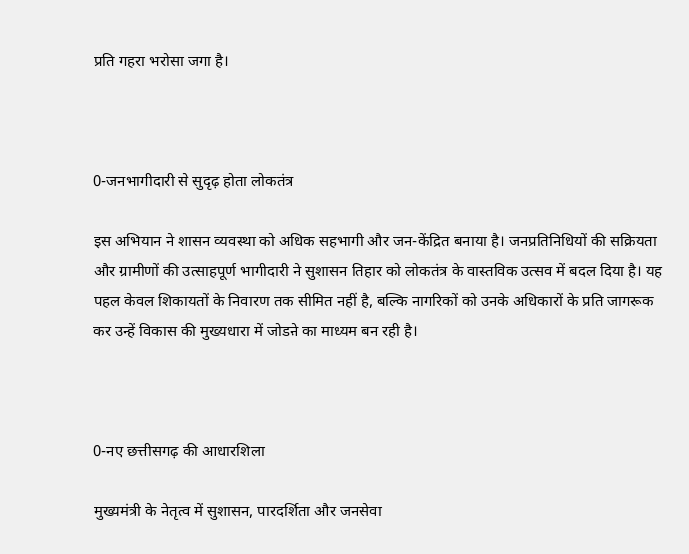प्रति गहरा भरोसा जगा है।



0-जनभागीदारी से सुदृढ़ होता लोकतंत्र

इस अभियान ने शासन व्यवस्था को अधिक सहभागी और जन-केंद्रित बनाया है। जनप्रतिनिधियों की सक्रियता और ग्रामीणों की उत्साहपूर्ण भागीदारी ने सुशासन तिहार को लोकतंत्र के वास्तविक उत्सव में बदल दिया है। यह पहल केवल शिकायतों के निवारण तक सीमित नहीं है, बल्कि नागरिकों को उनके अधिकारों के प्रति जागरूक कर उन्हें विकास की मुख्यधारा में जोडऩे का माध्यम बन रही है।



0-नए छत्तीसगढ़ की आधारशिला

मुख्यमंत्री के नेतृत्व में सुशासन, पारदर्शिता और जनसेवा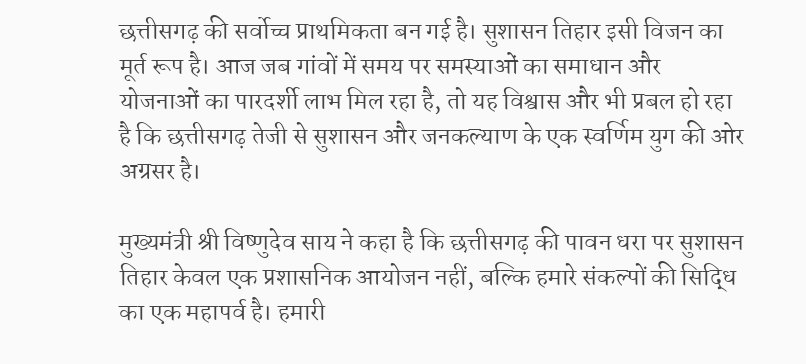छत्तीसगढ़ की सर्वोच्च प्राथमिकता बन गई है। सुशासन तिहार इसी विजन का मूर्त रूप है। आज जब गांवों में समय पर समस्याओं का समाधान और योजनाओं का पारदर्शी लाभ मिल रहा है, तो यह विश्वास और भी प्रबल हो रहा है कि छत्तीसगढ़ तेजी से सुशासन और जनकल्याण के एक स्वर्णिम युग की ओर अग्रसर है।

मुख्यमंत्री श्री विष्णुदेव साय ने कहा है कि छत्तीसगढ़ की पावन धरा पर सुशासन तिहार केवल एक प्रशासनिक आयोजन नहीं, बल्कि हमारे संकल्पों की सिद्धि का एक महापर्व है। हमारी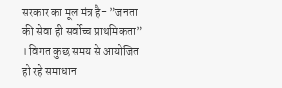सरकार का मूल मंत्र है- ”जनता की सेवा ही सर्वोच्च प्राथमिकता” । विगत कुछ समय से आयोजित हो रहे समाधान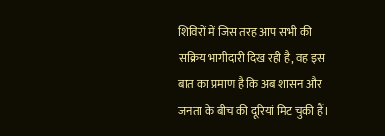शिविरों में जिस तरह आप सभी की सक्रिय भागीदारी दिख रही है, वह इस बात का प्रमाण है कि अब शासन और जनता के बीच की दूरियां मिट चुकी हैं।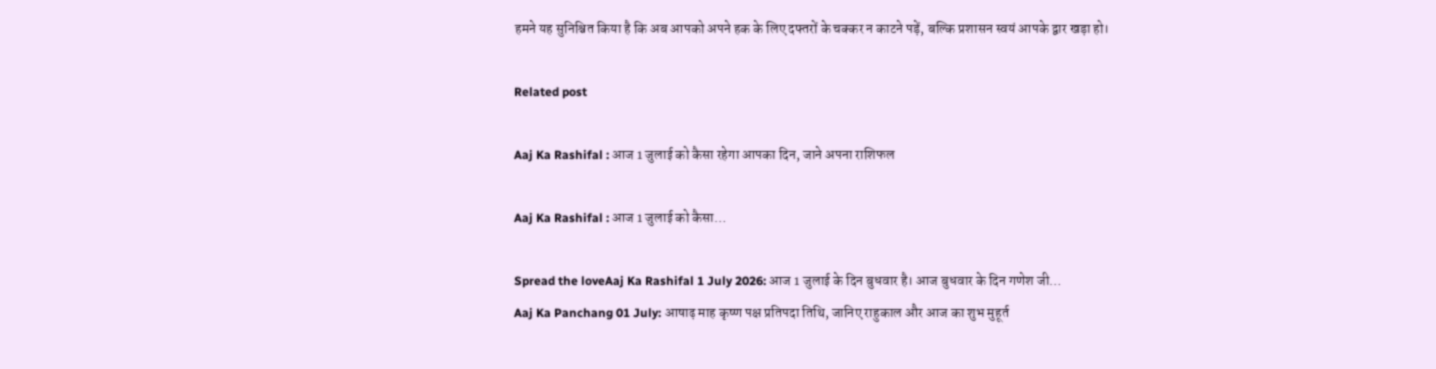हमने यह सुनिश्चित किया है कि अब आपको अपने हक के लिए दफ्तरों के चक्कर न काटने पड़ें, बल्कि प्रशासन स्वयं आपके द्वार खड़ा हो।

Related post

Aaj Ka Rashifal : आज 1 जुलाई को कैसा रहेगा आपका दिन, जाने अपना राशिफल

Aaj Ka Rashifal : आज 1 जुलाई को कैसा…

Spread the loveAaj Ka Rashifal 1 July 2026: आज 1 जुलाई के दिन बुधवार है। आज बुधवार के दिन गणेश जी…
Aaj Ka Panchang 01 July: आषाढ़ माह कृष्ण पक्ष प्रतिपदा तिथि, जानिए राहुकाल और आज का शुभ मुहूर्त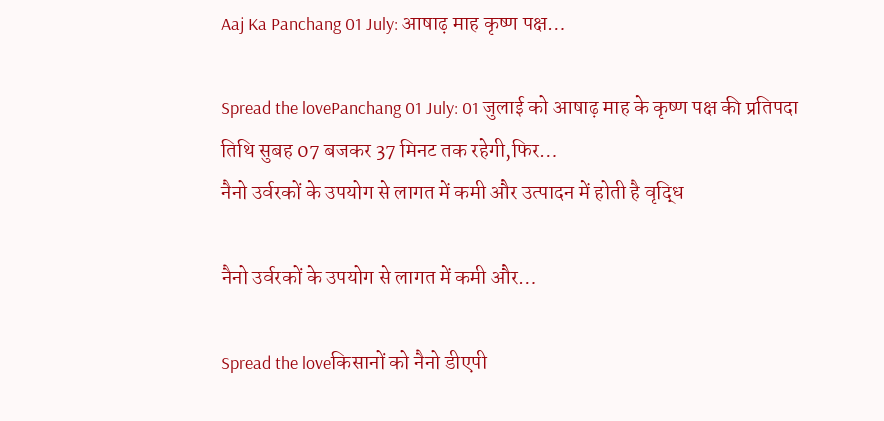Aaj Ka Panchang 01 July: आषाढ़ माह कृष्ण पक्ष…

Spread the lovePanchang 01 July: 01 जुलाई को आषाढ़ माह के कृष्ण पक्ष की प्रतिपदा तिथि सुबह 07 बजकर 37 मिनट तक रहेगी,फिर…
नैनो उर्वरकों के उपयोग से लागत में कमी और उत्पादन में होती है वृद्धि

नैनो उर्वरकों के उपयोग से लागत में कमी और…

Spread the loveकिसानों को नैनो डीएपी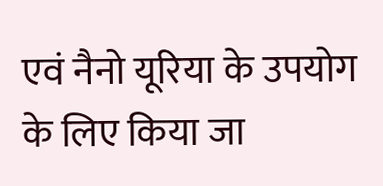एवं नैनो यूरिया के उपयोग के लिए किया जा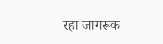रहा जागरूक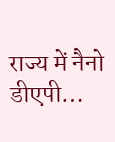राज्य में नैनो डीएपी…